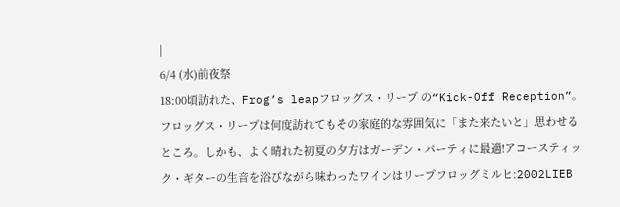|
6/4 (水)前夜祭
18:00頃訪れた、Frog’s leapフロッグス・リープ の“Kick-Off Reception”。
フロッグス・リープは何度訪れてもその家庭的な雰囲気に「また来たいと」思わせるところ。しかも、よく晴れた初夏の夕方はガーデン・パーティに最適!アコースティック・ギターの生音を浴びながら味わったワインはリープフロッグミルヒ:2002LIEB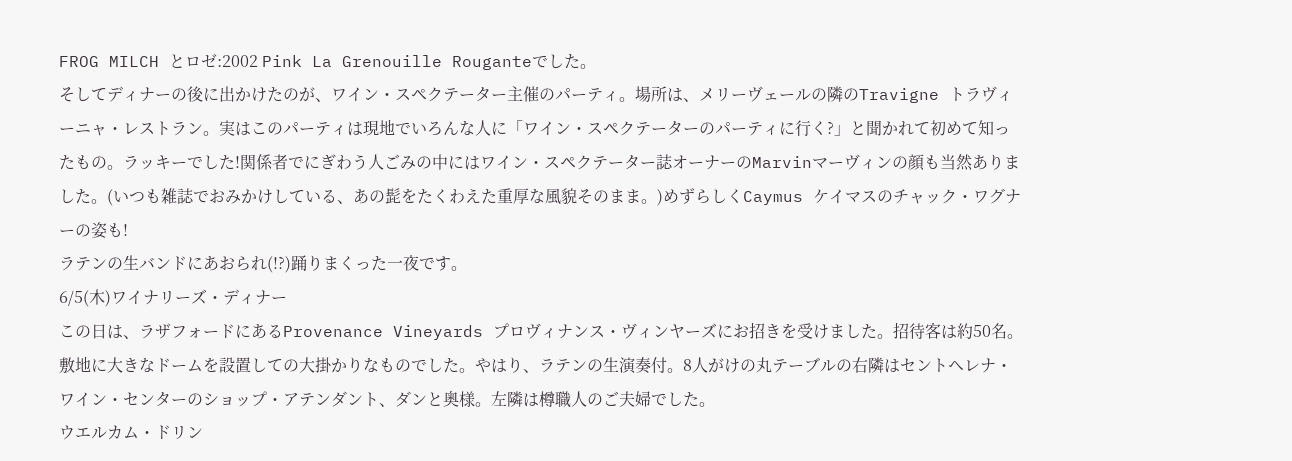FROG MILCH とロゼ:2002 Pink La Grenouille Rouganteでした。
そしてディナーの後に出かけたのが、ワイン・スペクテーター主催のパーティ。場所は、メリーヴェールの隣のTravigne トラヴィーニャ・レストラン。実はこのパーティは現地でいろんな人に「ワイン・スペクテーターのパーティに行く?」と聞かれて初めて知ったもの。ラッキーでした!関係者でにぎわう人ごみの中にはワイン・スペクテーター誌オーナーのMarvinマーヴィンの顔も当然ありました。(いつも雑誌でおみかけしている、あの髭をたくわえた重厚な風貌そのまま。)めずらしくCaymus ケイマスのチャック・ワグナーの姿も!
ラテンの生バンドにあおられ(!?)踊りまくった一夜です。
6/5(木)ワイナリーズ・ディナー
この日は、ラザフォードにあるProvenance Vineyards プロヴィナンス・ヴィンヤーズにお招きを受けました。招待客は約50名。敷地に大きなドームを設置しての大掛かりなものでした。やはり、ラテンの生演奏付。8人がけの丸テーブルの右隣はセントヘレナ・ワイン・センターのショップ・アテンダント、ダンと奥様。左隣は樽職人のご夫婦でした。
ウエルカム・ドリン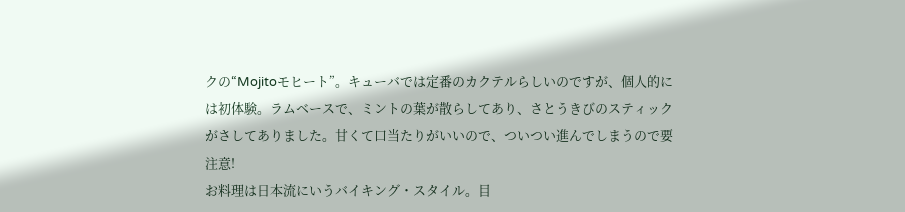クの“Mojitoモヒート”。キューバでは定番のカクテルらしいのですが、個人的には初体験。ラムベースで、ミントの葉が散らしてあり、さとうきびのスティックがさしてありました。甘くて口当たりがいいので、ついつい進んでしまうので要注意!
お料理は日本流にいうバイキング・スタイル。目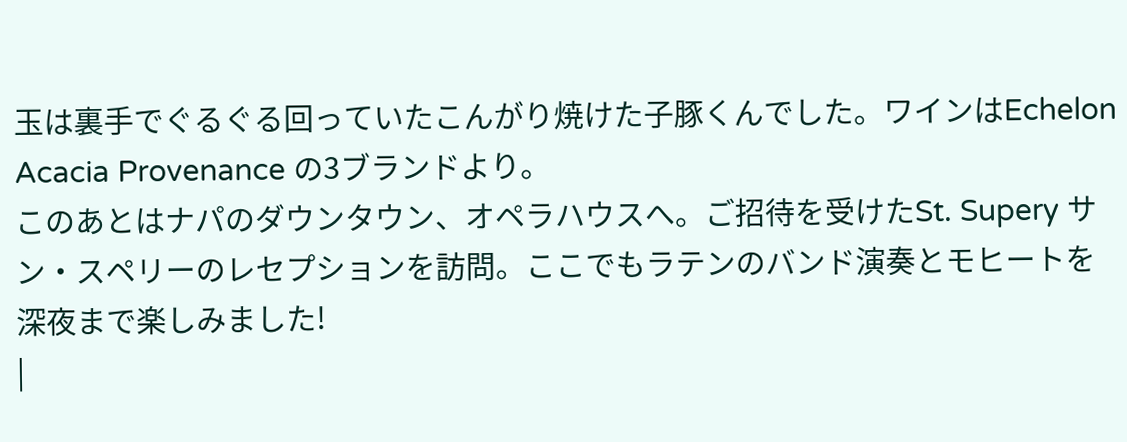玉は裏手でぐるぐる回っていたこんがり焼けた子豚くんでした。ワインはEchelon Acacia Provenance の3ブランドより。
このあとはナパのダウンタウン、オペラハウスへ。ご招待を受けたSt. Supery サン・スペリーのレセプションを訪問。ここでもラテンのバンド演奏とモヒートを深夜まで楽しみました!
|